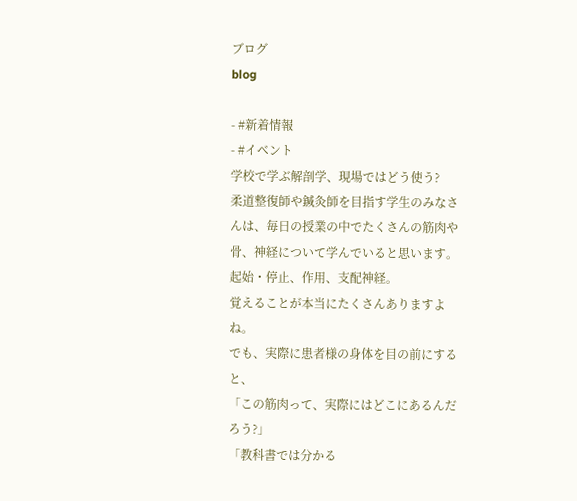ブログ
blog

- #新着情報
- #イベント
学校で学ぶ解剖学、現場ではどう使う?
柔道整復師や鍼灸師を目指す学生のみなさんは、毎日の授業の中でたくさんの筋肉や骨、神経について学んでいると思います。
起始・停止、作用、支配神経。
覚えることが本当にたくさんありますよね。
でも、実際に患者様の身体を目の前にすると、
「この筋肉って、実際にはどこにあるんだろう?」
「教科書では分かる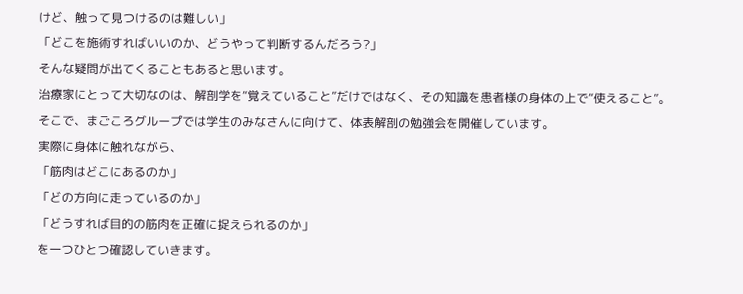けど、触って見つけるのは難しい」
「どこを施術すればいいのか、どうやって判断するんだろう?」
そんな疑問が出てくることもあると思います。
治療家にとって大切なのは、解剖学を“覚えていること”だけではなく、その知識を患者様の身体の上で“使えること”。
そこで、まごころグループでは学生のみなさんに向けて、体表解剖の勉強会を開催しています。
実際に身体に触れながら、
「筋肉はどこにあるのか」
「どの方向に走っているのか」
「どうすれば目的の筋肉を正確に捉えられるのか」
を一つひとつ確認していきます。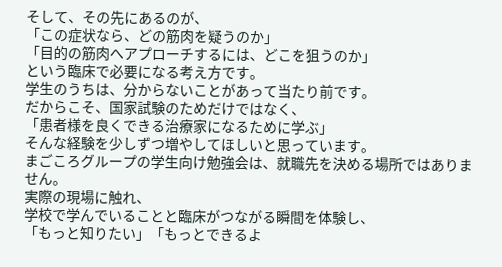そして、その先にあるのが、
「この症状なら、どの筋肉を疑うのか」
「目的の筋肉へアプローチするには、どこを狙うのか」
という臨床で必要になる考え方です。
学生のうちは、分からないことがあって当たり前です。
だからこそ、国家試験のためだけではなく、
「患者様を良くできる治療家になるために学ぶ」
そんな経験を少しずつ増やしてほしいと思っています。
まごころグループの学生向け勉強会は、就職先を決める場所ではありません。
実際の現場に触れ、
学校で学んでいることと臨床がつながる瞬間を体験し、
「もっと知りたい」「もっとできるよ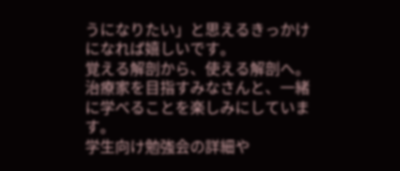うになりたい」と思えるきっかけになれば嬉しいです。
覚える解剖から、使える解剖へ。
治療家を目指すみなさんと、一緒に学べることを楽しみにしています。
学生向け勉強会の詳細や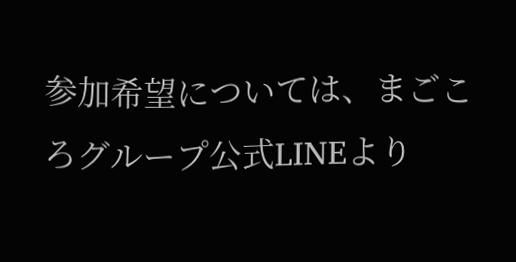参加希望については、まごころグループ公式LINEより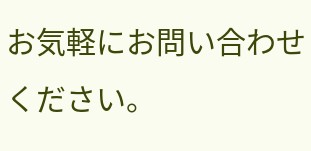お気軽にお問い合わせください。